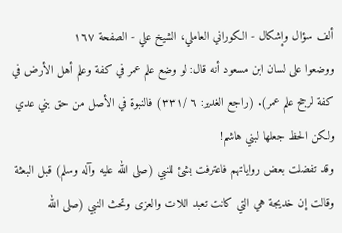ألف سؤال وإشكال - الكوراني العاملي، الشيخ علي - الصفحة ١٦٧
ووضعوا على لسان ابن مسعود أنه قال: لو وضع علم عمر في كفة وعلم أهل الأرض في كفة لرجح علم عمر). (راجع الغدير: ٦ /٣٣١) فالنبوة في الأصل من حق بني عدي ولكن الحظ جعلها لبني هاشم!
وقد تفضلت بعض رواياتهم فاعترفت بشئ للنبي (صلى الله عليه وآله وسلم) قبل البعثة وقالت إن خديجة هي التي كانت تعبد اللات والعزى وتحث النبي (صلى الله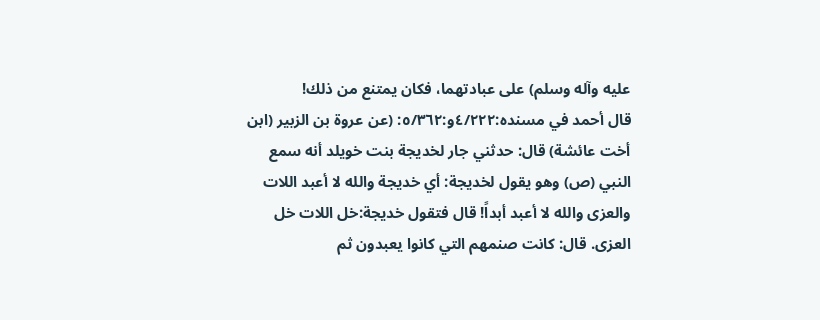عليه وآله وسلم) على عبادتهما، فكان يمتنع من ذلك!
قال أحمد في مسنده:٤/٢٢٢و:٥/٣٦٢: (عن عروة بن الزبير (ابن أخت عائشة) قال: حدثني جار لخديجة بنت خويلد أنه سمع النبي (ص) وهو يقول لخديجة: أي خديجة والله لا أعبد اللات والعزى والله لا أعبد أبداً! قال فتقول خديجة:خل اللات خل العزى. قال: كانت صنمهم التي كانوا يعبدون ثم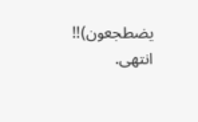يضطجعون)!! انتهى.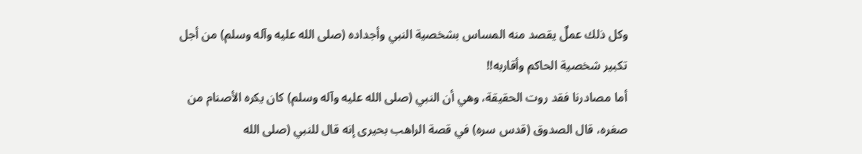وكل ذلك عملٌ يقصد منه المساس بشخصية النبي وأجداده (صلى الله عليه وآله وسلم) من أجل تكبير شخصية الحاكم وأقاربه!!
أما مصادرنا فقد روت الحقيقة، وهي أن النبي (صلى الله عليه وآله وسلم) كان يكره الأصنام من صغره، قال الصدوق (قدس سره) في قصة الراهب بحيرى إنه قال للنبي (صلى الله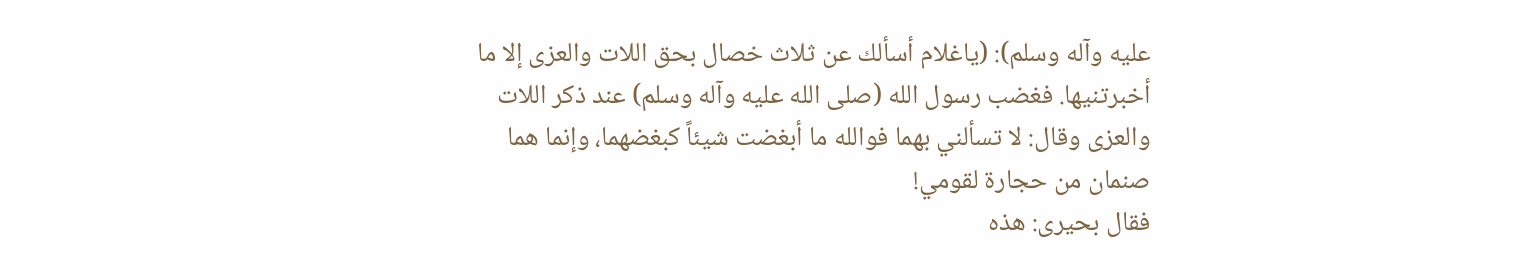عليه وآله وسلم): (ياغلام أسألك عن ثلاث خصال بحق اللات والعزى إلا ما أخبرتنيها. فغضب رسول الله (صلى الله عليه وآله وسلم) عند ذكر اللات والعزى وقال: لا تسألني بهما فوالله ما أبغضت شيئاً كبغضهما، وإنما هما صنمان من حجارة لقومي!
فقال بحيرى: هذه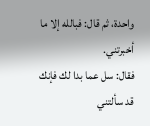واحدة، ثم قال: فبالله إلا ما أخبرتني.
فقال: سل عما بدا لك فإنك قد سألتني